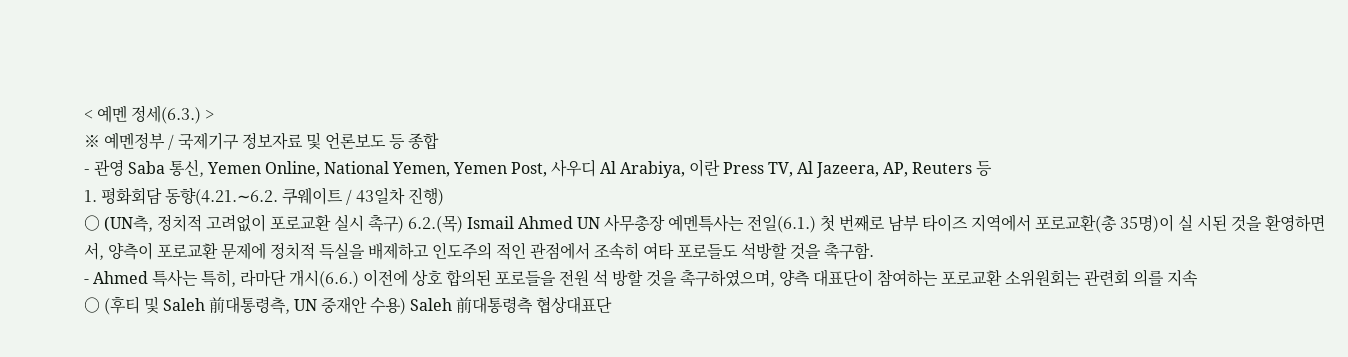< 예멘 정세(6.3.) >
※ 예멘정부 / 국제기구 정보자료 및 언론보도 등 종합
- 관영 Saba 통신, Yemen Online, National Yemen, Yemen Post, 사우디 Al Arabiya, 이란 Press TV, Al Jazeera, AP, Reuters 등
1. 평화회담 동향(4.21.∼6.2. 쿠웨이트 / 43일차 진행)
○ (UN측, 정치적 고려없이 포로교환 실시 촉구) 6.2.(목) Ismail Ahmed UN 사무총장 예멘특사는 전일(6.1.) 첫 번째로 남부 타이즈 지역에서 포로교환(총 35명)이 실 시된 것을 환영하면서, 양측이 포로교환 문제에 정치적 득실을 배제하고 인도주의 적인 관점에서 조속히 여타 포로들도 석방할 것을 촉구함.
- Ahmed 특사는 특히, 라마단 개시(6.6.) 이전에 상호 합의된 포로들을 전원 석 방할 것을 촉구하였으며, 양측 대표단이 참여하는 포로교환 소위원회는 관련회 의를 지속
○ (후티 및 Saleh 前대통령측, UN 중재안 수용) Saleh 前대통령측 협상대표단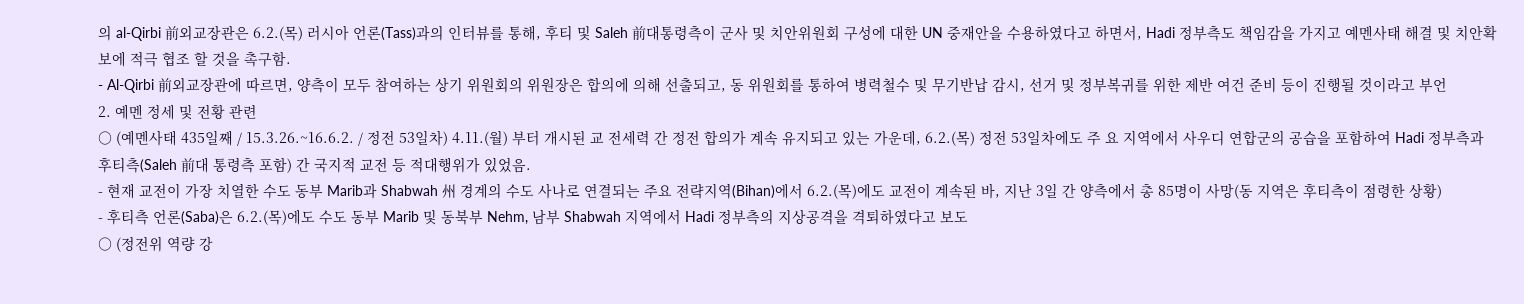의 al-Qirbi 前외교장관은 6.2.(목) 러시아 언론(Tass)과의 인터뷰를 통해, 후티 및 Saleh 前대통령측이 군사 및 치안위원회 구성에 대한 UN 중재안을 수용하였다고 하면서, Hadi 정부측도 책임감을 가지고 예멘사태 해결 및 치안확보에 적극 협조 할 것을 촉구함.
- Al-Qirbi 前외교장관에 따르면, 양측이 모두 참여하는 상기 위원회의 위원장은 합의에 의해 선출되고, 동 위원회를 통하여 병력철수 및 무기반납 감시, 선거 및 정부복귀를 위한 제반 여건 준비 등이 진행될 것이라고 부언
2. 예멘 정세 및 전황 관련
○ (예멘사태 435일째 / 15.3.26.~16.6.2. / 정전 53일차) 4.11.(월) 부터 개시된 교 전세력 간 정전 합의가 계속 유지되고 있는 가운데, 6.2.(목) 정전 53일차에도 주 요 지역에서 사우디 연합군의 공습을 포함하여 Hadi 정부측과 후티측(Saleh 前대 통령측 포함) 간 국지적 교전 등 적대행위가 있었음.
- 현재 교전이 가장 치열한 수도 동부 Marib과 Shabwah 州 경계의 수도 사나로 연결되는 주요 전략지역(Bihan)에서 6.2.(목)에도 교전이 계속된 바, 지난 3일 간 양측에서 총 85명이 사망(동 지역은 후티측이 점령한 상황)
- 후티측 언론(Saba)은 6.2.(목)에도 수도 동부 Marib 및 동북부 Nehm, 남부 Shabwah 지역에서 Hadi 정부측의 지상공격을 격퇴하였다고 보도
○ (정전위 역량 강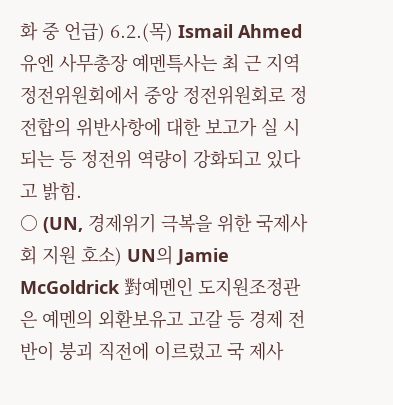화 중 언급) 6.2.(목) Ismail Ahmed 유엔 사무총장 예멘특사는 최 근 지역 정전위원회에서 중앙 정전위원회로 정전합의 위반사항에 대한 보고가 실 시되는 등 정전위 역량이 강화되고 있다고 밝힘.
○ (UN, 경제위기 극복을 위한 국제사회 지원 호소) UN의 Jamie McGoldrick 對예멘인 도지원조정관은 예멘의 외환보유고 고갈 등 경제 전반이 붕괴 직전에 이르렀고 국 제사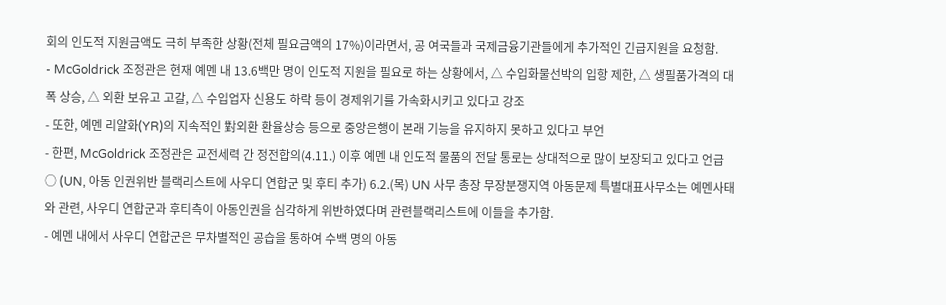회의 인도적 지원금액도 극히 부족한 상황(전체 필요금액의 17%)이라면서, 공 여국들과 국제금융기관들에게 추가적인 긴급지원을 요청함.
- McGoldrick 조정관은 현재 예멘 내 13.6백만 명이 인도적 지원을 필요로 하는 상황에서, △ 수입화물선박의 입항 제한, △ 생필품가격의 대폭 상승, △ 외환 보유고 고갈, △ 수입업자 신용도 하락 등이 경제위기를 가속화시키고 있다고 강조
- 또한, 예멘 리얄화(YR)의 지속적인 對외환 환율상승 등으로 중앙은행이 본래 기능을 유지하지 못하고 있다고 부언
- 한편, McGoldrick 조정관은 교전세력 간 정전합의(4.11.) 이후 예멘 내 인도적 물품의 전달 통로는 상대적으로 많이 보장되고 있다고 언급
○ (UN, 아동 인권위반 블랙리스트에 사우디 연합군 및 후티 추가) 6.2.(목) UN 사무 총장 무장분쟁지역 아동문제 특별대표사무소는 예멘사태와 관련, 사우디 연합군과 후티측이 아동인권을 심각하게 위반하였다며 관련블랙리스트에 이들을 추가함.
- 예멘 내에서 사우디 연합군은 무차별적인 공습을 통하여 수백 명의 아동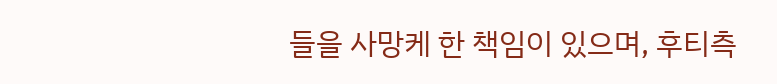들을 사망케 한 책임이 있으며, 후티측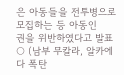은 아동들을 전투병으로 모집하는 등 아동인
권을 위반하였다고 발표
○ (남부 무칼라, 알카에다 폭탄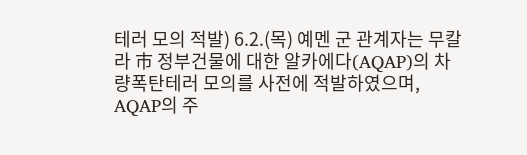테러 모의 적발) 6.2.(목) 예멘 군 관계자는 무칼라 市 정부건물에 대한 알카에다(AQAP)의 차량폭탄테러 모의를 사전에 적발하였으며, AQAP의 주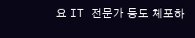요 IT 전문가 등도 체포하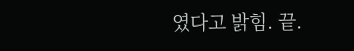였다고 밝힘. 끝.